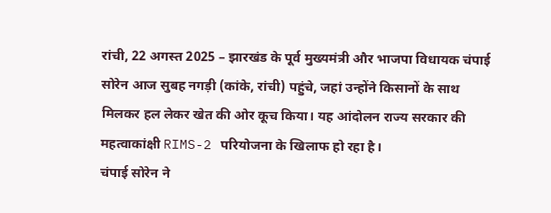रांची, 22 अगस्त 2025 – झारखंड के पूर्व मुख्यमंत्री और भाजपा विधायक चंपाई सोरेन आज सुबह नगड़ी (कांके, रांची) पहुंचे, जहां उन्होंने किसानों के साथ मिलकर हल लेकर खेत की ओर कूच किया। यह आंदोलन राज्य सरकार की महत्वाकांक्षी RIMS-2 परियोजना के खिलाफ हो रहा है।
चंपाई सोरेन ने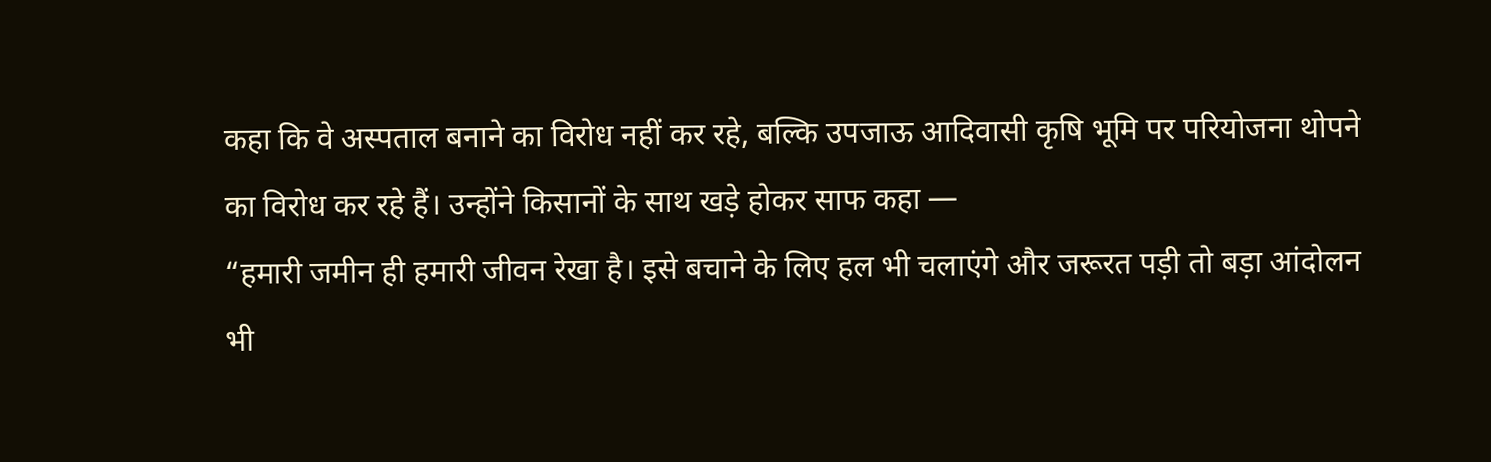कहा कि वे अस्पताल बनाने का विरोध नहीं कर रहे, बल्कि उपजाऊ आदिवासी कृषि भूमि पर परियोजना थोपने का विरोध कर रहे हैं। उन्होंने किसानों के साथ खड़े होकर साफ कहा —
“हमारी जमीन ही हमारी जीवन रेखा है। इसे बचाने के लिए हल भी चलाएंगे और जरूरत पड़ी तो बड़ा आंदोलन भी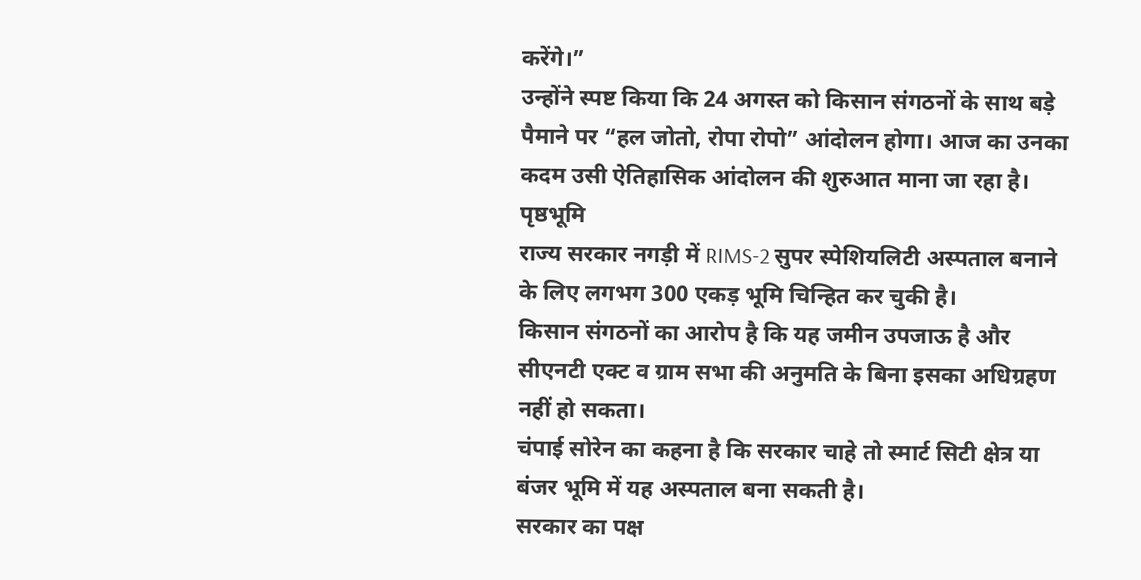करेंगे।”
उन्होंने स्पष्ट किया कि 24 अगस्त को किसान संगठनों के साथ बड़े पैमाने पर “हल जोतो, रोपा रोपो” आंदोलन होगा। आज का उनका कदम उसी ऐतिहासिक आंदोलन की शुरुआत माना जा रहा है।
पृष्ठभूमि
राज्य सरकार नगड़ी में RIMS-2 सुपर स्पेशियलिटी अस्पताल बनाने के लिए लगभग 300 एकड़ भूमि चिन्हित कर चुकी है।
किसान संगठनों का आरोप है कि यह जमीन उपजाऊ है और सीएनटी एक्ट व ग्राम सभा की अनुमति के बिना इसका अधिग्रहण नहीं हो सकता।
चंपाई सोरेन का कहना है कि सरकार चाहे तो स्मार्ट सिटी क्षेत्र या बंजर भूमि में यह अस्पताल बना सकती है।
सरकार का पक्ष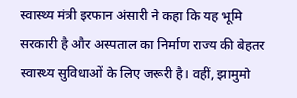स्वास्थ्य मंत्री इरफान अंसारी ने कहा कि यह भूमि सरकारी है और अस्पताल का निर्माण राज्य की बेहतर स्वास्थ्य सुविधाओं के लिए जरूरी है। वहीं, झामुमो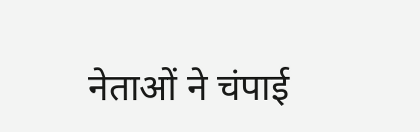नेताओं ने चंपाई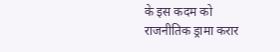के इस कदम को राजनीतिक ड्रामा करार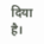दिया है।